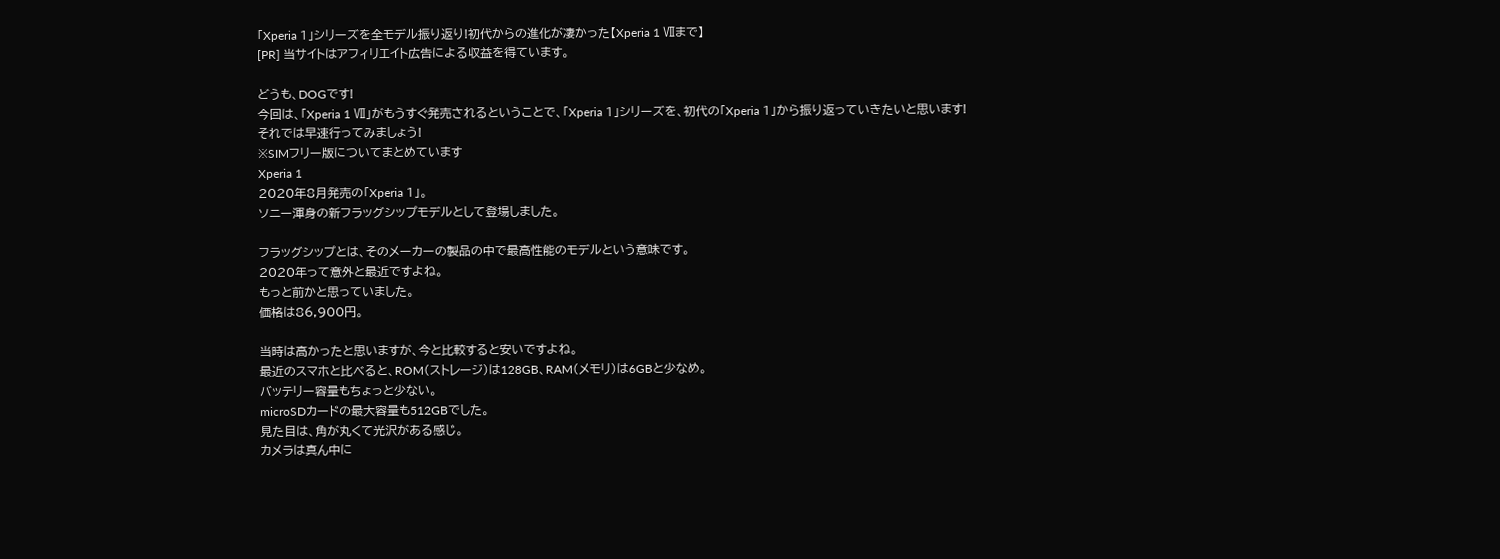「Xperia 1」シリーズを全モデル振り返り!初代からの進化が凄かった【Xperia 1 Ⅶまで】
[PR] 当サイトはアフィリエイト広告による収益を得ています。

どうも、DOGです!
今回は、「Xperia 1 Ⅶ」がもうすぐ発売されるということで、「Xperia 1」シリーズを、初代の「Xperia 1」から振り返っていきたいと思います!
それでは早速行ってみましょう!
※SIMフリー版についてまとめています
Xperia 1
2020年8月発売の「Xperia 1」。
ソニー渾身の新フラッグシップモデルとして登場しました。

フラッグシップとは、そのメーカーの製品の中で最高性能のモデルという意味です。
2020年って意外と最近ですよね。
もっと前かと思っていました。
価格は86,900円。

当時は高かったと思いますが、今と比較すると安いですよね。
最近のスマホと比べると、ROM(ストレージ)は128GB、RAM(メモリ)は6GBと少なめ。
バッテリー容量もちょっと少ない。
microSDカードの最大容量も512GBでした。
見た目は、角が丸くて光沢がある感じ。
カメラは真ん中に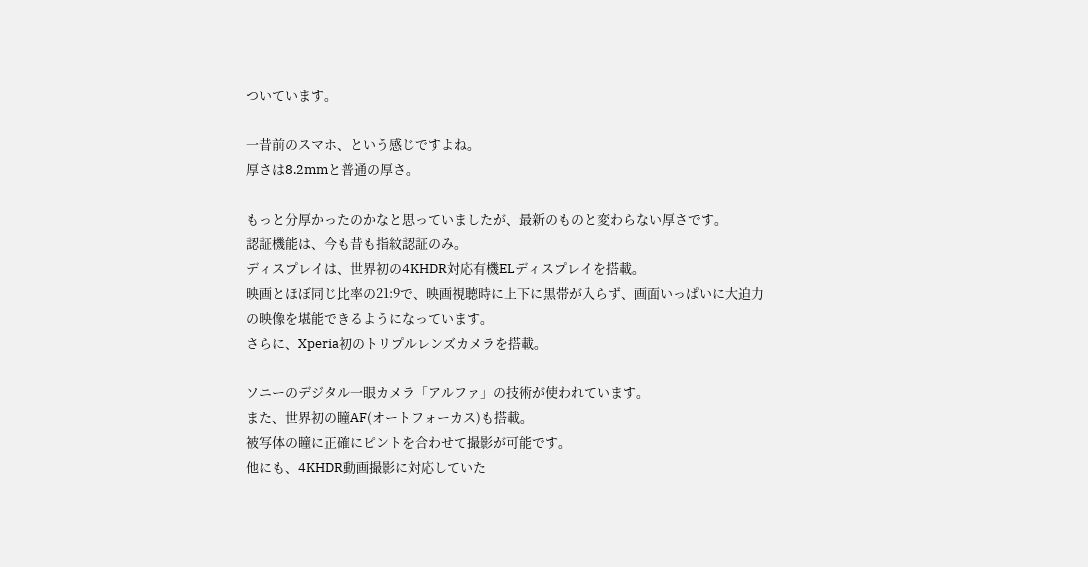ついています。

一昔前のスマホ、という感じですよね。
厚さは8.2mmと普通の厚さ。

もっと分厚かったのかなと思っていましたが、最新のものと変わらない厚さです。
認証機能は、今も昔も指紋認証のみ。
ディスプレイは、世界初の4KHDR対応有機ELディスプレイを搭載。
映画とほぼ同じ比率の21:9で、映画視聴時に上下に黒帯が入らず、画面いっぱいに大迫力の映像を堪能できるようになっています。
さらに、Xperia初のトリプルレンズカメラを搭載。

ソニーのデジタル一眼カメラ「アルファ」の技術が使われています。
また、世界初の瞳AF(オートフォーカス)も搭載。
被写体の瞳に正確にピントを合わせて撮影が可能です。
他にも、4KHDR動画撮影に対応していた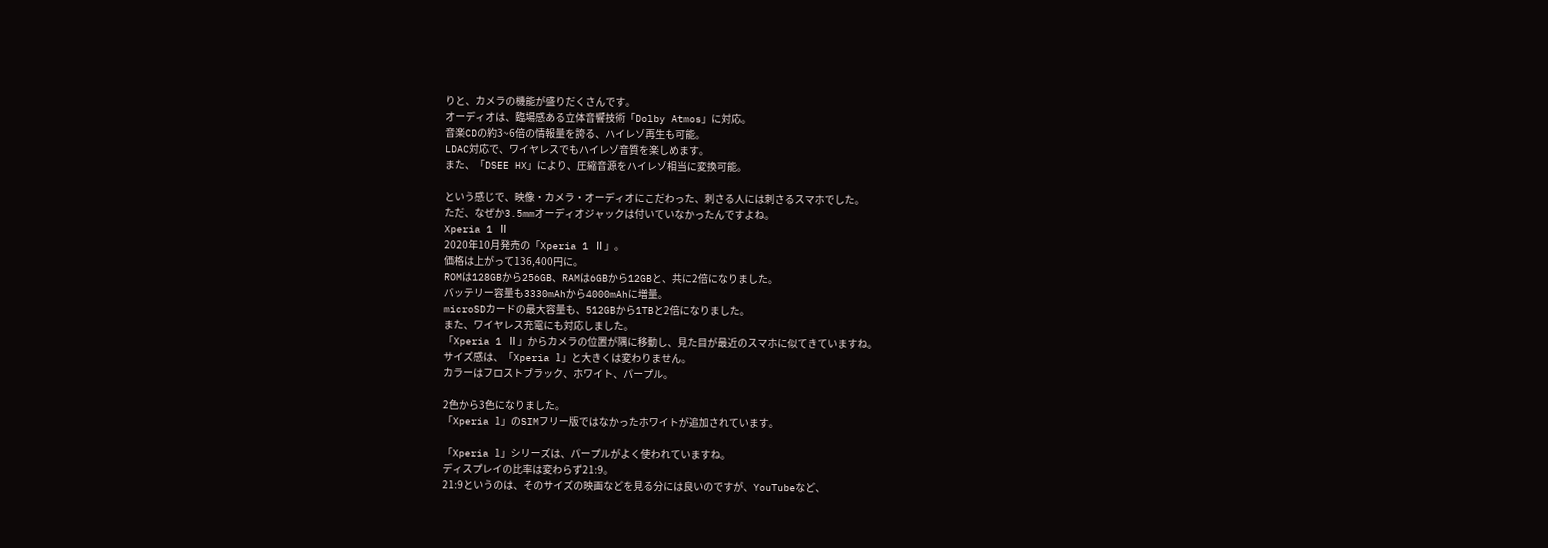りと、カメラの機能が盛りだくさんです。
オーディオは、臨場感ある立体音響技術「Dolby Atmos」に対応。
音楽CDの約3~6倍の情報量を誇る、ハイレゾ再生も可能。
LDAC対応で、ワイヤレスでもハイレゾ音質を楽しめます。
また、「DSEE HX」により、圧縮音源をハイレゾ相当に変換可能。

という感じで、映像・カメラ・オーディオにこだわった、刺さる人には刺さるスマホでした。
ただ、なぜか3.5mmオーディオジャックは付いていなかったんですよね。
Xperia 1 Ⅱ
2020年10月発売の「Xperia 1 Ⅱ」。
価格は上がって136,400円に。
ROMは128GBから256GB、RAMは6GBから12GBと、共に2倍になりました。
バッテリー容量も3330mAhから4000mAhに増量。
microSDカードの最大容量も、512GBから1TBと2倍になりました。
また、ワイヤレス充電にも対応しました。
「Xperia 1 Ⅱ」からカメラの位置が隅に移動し、見た目が最近のスマホに似てきていますね。
サイズ感は、「Xperia 1」と大きくは変わりません。
カラーはフロストブラック、ホワイト、パープル。

2色から3色になりました。
「Xperia 1」のSIMフリー版ではなかったホワイトが追加されています。

「Xperia 1」シリーズは、パープルがよく使われていますね。
ディスプレイの比率は変わらず21:9。
21:9というのは、そのサイズの映画などを見る分には良いのですが、YouTubeなど、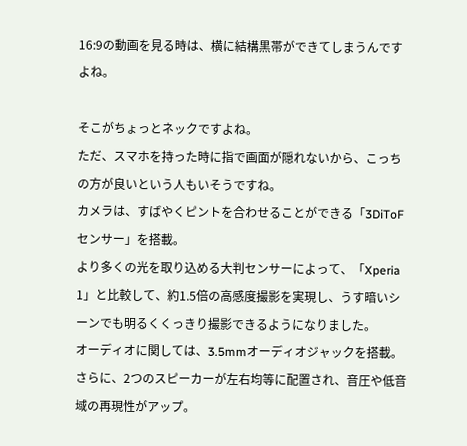16:9の動画を見る時は、横に結構黒帯ができてしまうんですよね。

そこがちょっとネックですよね。
ただ、スマホを持った時に指で画面が隠れないから、こっちの方が良いという人もいそうですね。
カメラは、すばやくピントを合わせることができる「3DiToFセンサー」を搭載。
より多くの光を取り込める大判センサーによって、「Xperia 1」と比較して、約1.5倍の高感度撮影を実現し、うす暗いシーンでも明るくくっきり撮影できるようになりました。
オーディオに関しては、3.5mmオーディオジャックを搭載。
さらに、2つのスピーカーが左右均等に配置され、音圧や低音域の再現性がアップ。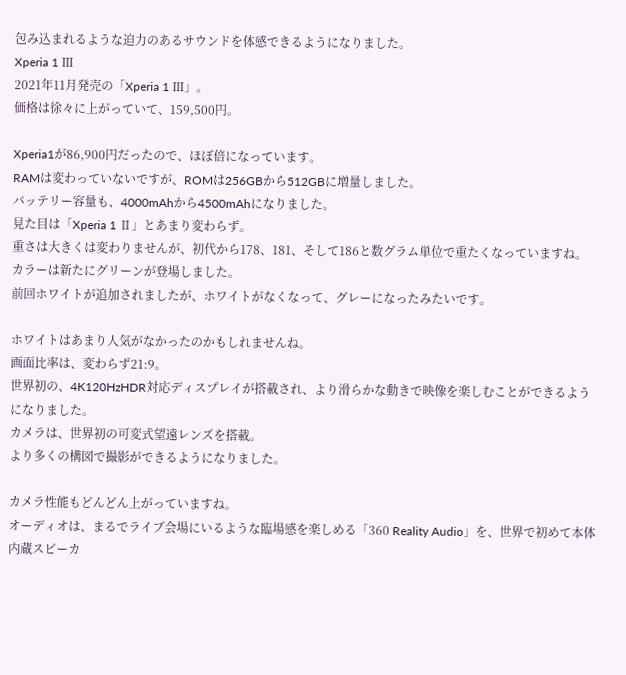包み込まれるような迫力のあるサウンドを体感できるようになりました。
Xperia 1 Ⅲ
2021年11月発売の「Xperia 1 Ⅲ」。
価格は徐々に上がっていて、159,500円。

Xperia1が86,900円だったので、ほぼ倍になっています。
RAMは変わっていないですが、ROMは256GBから512GBに増量しました。
バッテリー容量も、4000mAhから4500mAhになりました。
見た目は「Xperia 1 Ⅱ」とあまり変わらず。
重さは大きくは変わりませんが、初代から178、181、そして186と数グラム単位で重たくなっていますね。
カラーは新たにグリーンが登場しました。
前回ホワイトが追加されましたが、ホワイトがなくなって、グレーになったみたいです。

ホワイトはあまり人気がなかったのかもしれませんね。
画面比率は、変わらず21:9。
世界初の、4K120HzHDR対応ディスプレイが搭載され、より滑らかな動きで映像を楽しむことができるようになりました。
カメラは、世界初の可変式望遠レンズを搭載。
より多くの構図で撮影ができるようになりました。

カメラ性能もどんどん上がっていますね。
オーディオは、まるでライブ会場にいるような臨場感を楽しめる「360 Reality Audio」を、世界で初めて本体内蔵スピーカ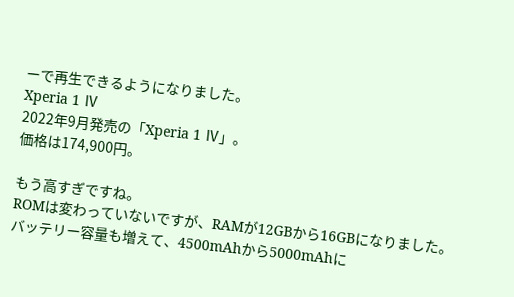ーで再生できるようになりました。
Xperia 1 Ⅳ
2022年9月発売の「Xperia 1 Ⅳ」。
価格は174,900円。

もう高すぎですね。
ROMは変わっていないですが、RAMが12GBから16GBになりました。
バッテリー容量も増えて、4500mAhから5000mAhに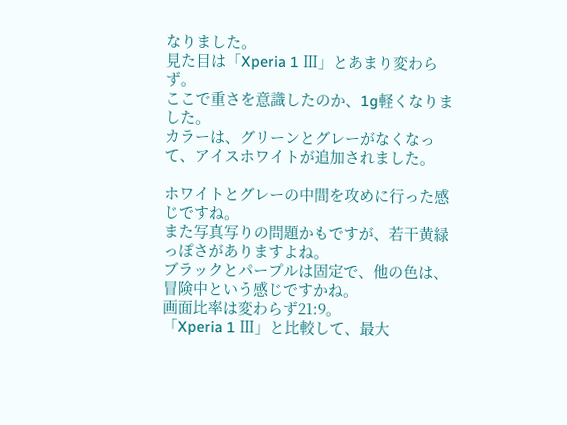なりました。
見た目は「Xperia 1 Ⅲ」とあまり変わらず。
ここで重さを意識したのか、1g軽くなりました。
カラーは、グリーンとグレーがなくなって、アイスホワイトが追加されました。

ホワイトとグレーの中間を攻めに行った感じですね。
また写真写りの問題かもですが、若干黄緑っぽさがありますよね。
ブラックとパープルは固定で、他の色は、冒険中という感じですかね。
画面比率は変わらず21:9。
「Xperia 1 Ⅲ」と比較して、最大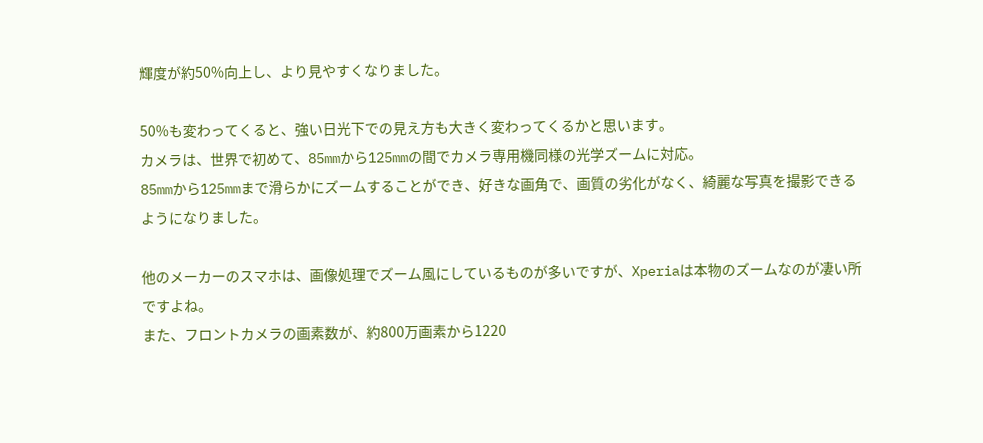輝度が約50%向上し、より見やすくなりました。

50%も変わってくると、強い日光下での見え方も大きく変わってくるかと思います。
カメラは、世界で初めて、85mmから125mmの間でカメラ専用機同様の光学ズームに対応。
85mmから125mmまで滑らかにズームすることができ、好きな画角で、画質の劣化がなく、綺麗な写真を撮影できるようになりました。

他のメーカーのスマホは、画像処理でズーム風にしているものが多いですが、Xperiaは本物のズームなのが凄い所ですよね。
また、フロントカメラの画素数が、約800万画素から1220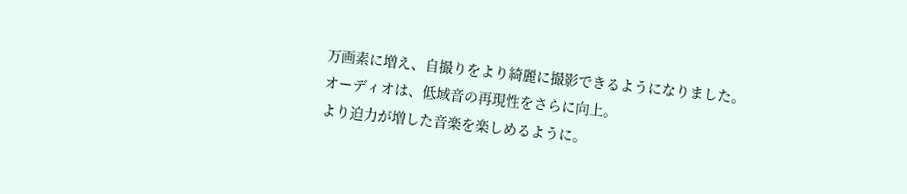万画素に増え、自撮りをより綺麗に撮影できるようになりました。
オーディオは、低域音の再現性をさらに向上。
より迫力が増した音楽を楽しめるように。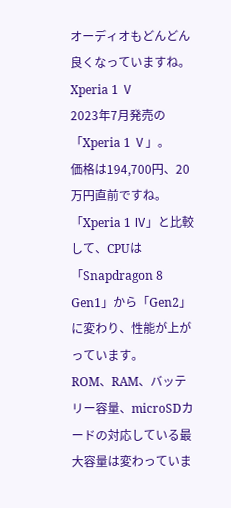オーディオもどんどん良くなっていますね。
Xperia 1 Ⅴ
2023年7月発売の「Xperia 1 Ⅴ」。
価格は194,700円、20万円直前ですね。
「Xperia 1 Ⅳ」と比較して、CPUは「Snapdragon 8 Gen1」から「Gen2」に変わり、性能が上がっています。
ROM、RAM、バッテリー容量、microSDカードの対応している最大容量は変わっていま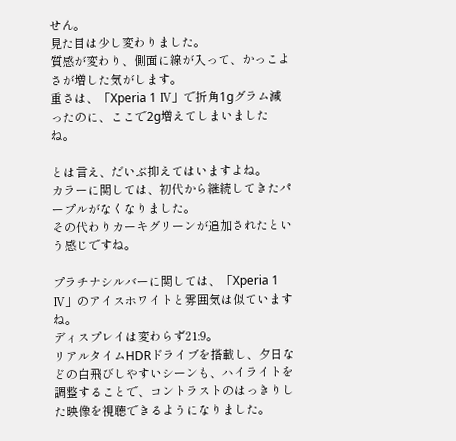せん。
見た目は少し変わりました。
質感が変わり、側面に線が入って、かっこよさが増した気がします。
重さは、「Xperia 1 Ⅳ」で折角1gグラム減ったのに、ここで2g増えてしまいましたね。

とは言え、だいぶ抑えてはいますよね。
カラーに関しては、初代から継続してきたパープルがなくなりました。
その代わりカーキグリーンが追加されたという感じですね。

プラチナシルバーに関しては、「Xperia 1 Ⅳ」のアイスホワイトと雰囲気は似ていますね。
ディスプレイは変わらず21:9。
リアルタイムHDRドライブを搭載し、夕日などの白飛びしやすいシーンも、ハイライトを調整することで、コントラストのはっきりした映像を視聴できるようになりました。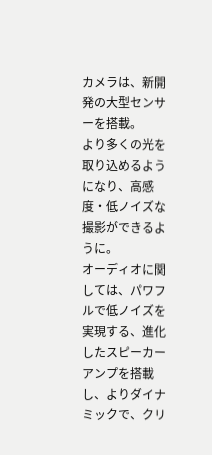カメラは、新開発の大型センサーを搭載。
より多くの光を取り込めるようになり、高感度・低ノイズな撮影ができるように。
オーディオに関しては、パワフルで低ノイズを実現する、進化したスピーカーアンプを搭載し、よりダイナミックで、クリ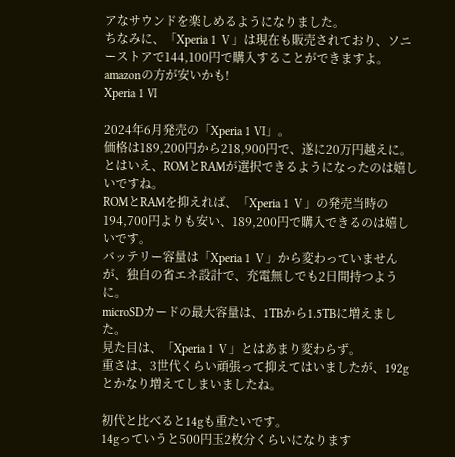アなサウンドを楽しめるようになりました。
ちなみに、「Xperia 1 Ⅴ」は現在も販売されており、ソニーストアで144,100円で購入することができますよ。
amazonの方が安いかも!
Xperia 1 Ⅵ

2024年6月発売の「Xperia 1 Ⅵ」。
価格は189,200円から218,900円で、遂に20万円越えに。
とはいえ、ROMとRAMが選択できるようになったのは嬉しいですね。
ROMとRAMを抑えれば、「Xperia 1 Ⅴ」の発売当時の194,700円よりも安い、189,200円で購入できるのは嬉しいです。
バッテリー容量は「Xperia 1 Ⅴ」から変わっていませんが、独自の省エネ設計で、充電無しでも2日間持つように。
microSDカードの最大容量は、1TBから1.5TBに増えました。
見た目は、「Xperia 1 Ⅴ」とはあまり変わらず。
重さは、3世代くらい頑張って抑えてはいましたが、192gとかなり増えてしまいましたね。

初代と比べると14gも重たいです。
14gっていうと500円玉2枚分くらいになります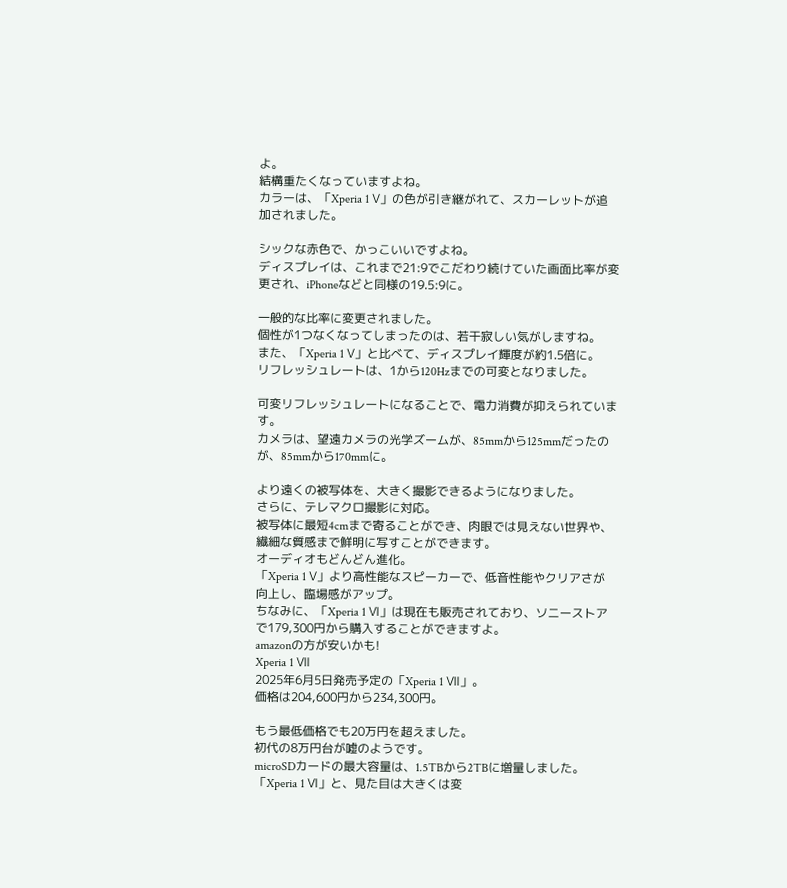よ。
結構重たくなっていますよね。
カラーは、「Xperia 1 Ⅴ」の色が引き継がれて、スカーレットが追加されました。

シックな赤色で、かっこいいですよね。
ディスプレイは、これまで21:9でこだわり続けていた画面比率が変更され、iPhoneなどと同様の19.5:9に。

一般的な比率に変更されました。
個性が1つなくなってしまったのは、若干寂しい気がしますね。
また、「Xperia 1 Ⅴ」と比べて、ディスプレイ輝度が約1.5倍に。
リフレッシュレートは、1から120Hzまでの可変となりました。

可変リフレッシュレートになることで、電力消費が抑えられています。
カメラは、望遠カメラの光学ズームが、85mmから125mmだったのが、85mmから170mmに。

より遠くの被写体を、大きく撮影できるようになりました。
さらに、テレマクロ撮影に対応。
被写体に最短4cmまで寄ることができ、肉眼では見えない世界や、繊細な質感まで鮮明に写すことができます。
オーディオもどんどん進化。
「Xperia 1 Ⅴ」より高性能なスピーカーで、低音性能やクリアさが向上し、臨場感がアップ。
ちなみに、「Xperia 1 Ⅵ」は現在も販売されており、ソニーストアで179,300円から購入することができますよ。
amazonの方が安いかも!
Xperia 1 Ⅶ
2025年6月5日発売予定の「Xperia 1 Ⅶ」。
価格は204,600円から234,300円。

もう最低価格でも20万円を超えました。
初代の8万円台が嘘のようです。
microSDカードの最大容量は、1.5TBから2TBに増量しました。
「Xperia 1 Ⅵ」と、見た目は大きくは変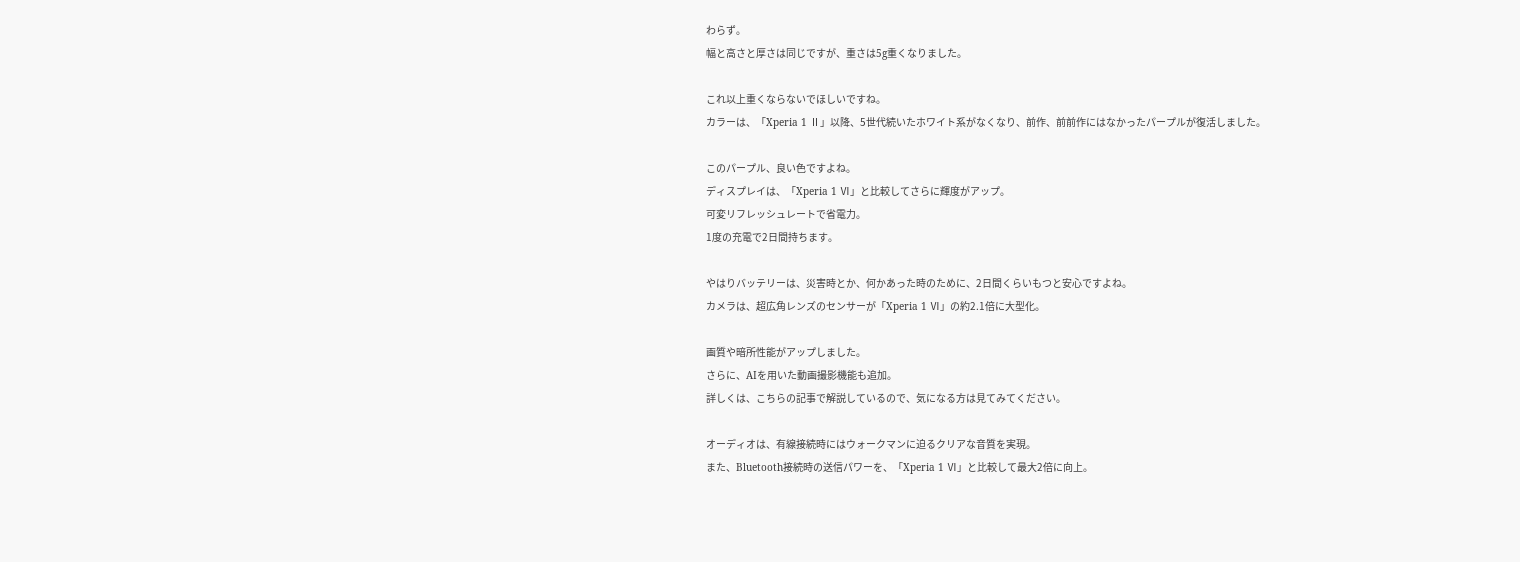わらず。
幅と高さと厚さは同じですが、重さは5g重くなりました。

これ以上重くならないでほしいですね。
カラーは、「Xperia 1 Ⅱ」以降、5世代続いたホワイト系がなくなり、前作、前前作にはなかったパープルが復活しました。

このパープル、良い色ですよね。
ディスプレイは、「Xperia 1 Ⅵ」と比較してさらに輝度がアップ。
可変リフレッシュレートで省電力。
1度の充電で2日間持ちます。

やはりバッテリーは、災害時とか、何かあった時のために、2日間くらいもつと安心ですよね。
カメラは、超広角レンズのセンサーが「Xperia 1 Ⅵ」の約2.1倍に大型化。

画質や暗所性能がアップしました。
さらに、AIを用いた動画撮影機能も追加。
詳しくは、こちらの記事で解説しているので、気になる方は見てみてください。

オーディオは、有線接続時にはウォークマンに迫るクリアな音質を実現。
また、Bluetooth接続時の送信パワーを、「Xperia 1 Ⅵ」と比較して最大2倍に向上。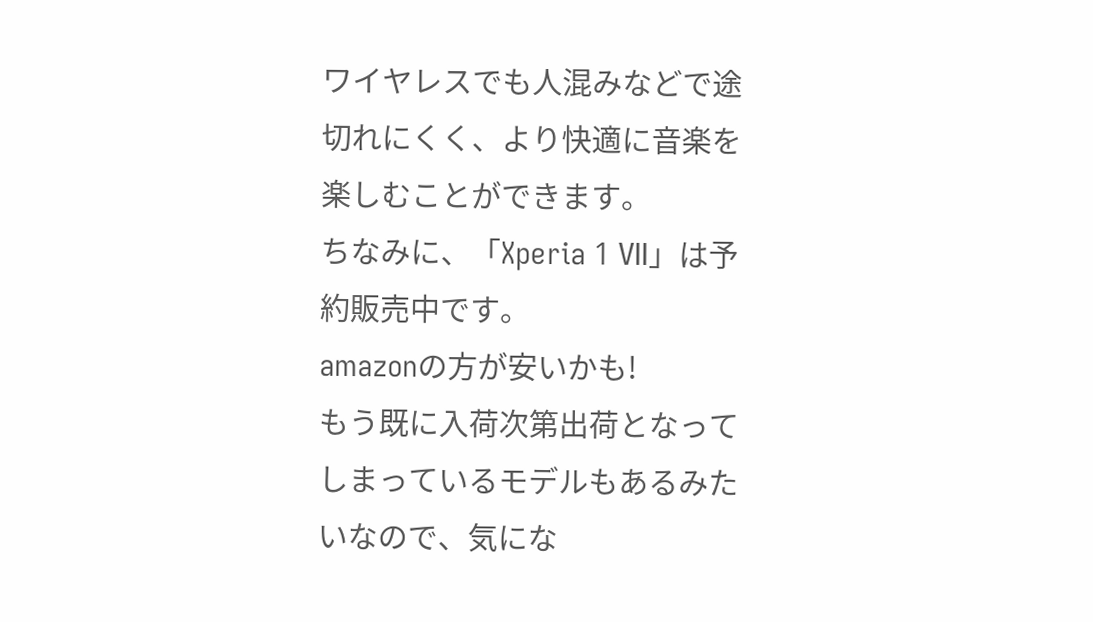ワイヤレスでも人混みなどで途切れにくく、より快適に音楽を楽しむことができます。
ちなみに、「Xperia 1 Ⅶ」は予約販売中です。
amazonの方が安いかも!
もう既に入荷次第出荷となってしまっているモデルもあるみたいなので、気にな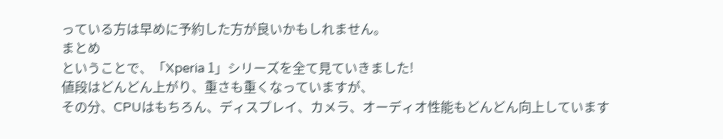っている方は早めに予約した方が良いかもしれません。
まとめ
ということで、「Xperia 1」シリーズを全て見ていきました!
値段はどんどん上がり、重さも重くなっていますが、
その分、CPUはもちろん、ディスプレイ、カメラ、オーディオ性能もどんどん向上しています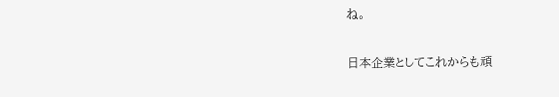ね。

日本企業としてこれからも頑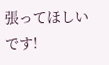張ってほしいです!